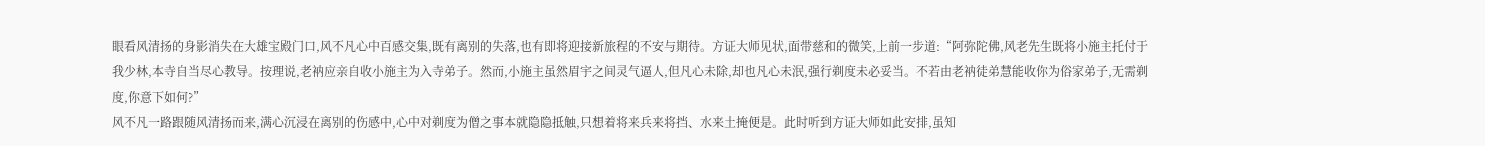眼看风清扬的身影消失在大雄宝殿门口,风不凡心中百感交集,既有离别的失落,也有即将迎接新旅程的不安与期待。方证大师见状,面带慈和的微笑,上前一步道:“阿弥陀佛,风老先生既将小施主托付于我少林,本寺自当尽心教导。按理说,老衲应亲自收小施主为入寺弟子。然而,小施主虽然眉宇之间灵气逼人,但凡心未除,却也凡心未泯,强行剃度未必妥当。不若由老衲徒弟慧能收你为俗家弟子,无需剃度,你意下如何?”
风不凡一路跟随风清扬而来,满心沉浸在离别的伤感中,心中对剃度为僧之事本就隐隐抵触,只想着将来兵来将挡、水来土掩便是。此时听到方证大师如此安排,虽知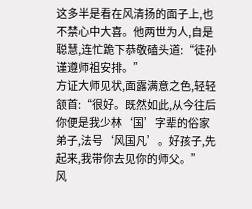这多半是看在风清扬的面子上,也不禁心中大喜。他两世为人,自是聪慧,连忙跪下恭敬磕头道:“徒孙谨遵师祖安排。”
方证大师见状,面露满意之色,轻轻颔首:“很好。既然如此,从今往后你便是我少林‘国’字辈的俗家弟子,法号‘风国凡’。好孩子,先起来,我带你去见你的师父。”
风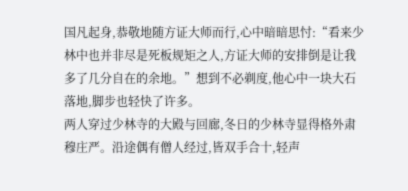国凡起身,恭敬地随方证大师而行,心中暗暗思忖:“看来少林中也并非尽是死板规矩之人,方证大师的安排倒是让我多了几分自在的余地。”想到不必剃度,他心中一块大石落地,脚步也轻快了许多。
两人穿过少林寺的大殿与回廊,冬日的少林寺显得格外肃穆庄严。沿途偶有僧人经过,皆双手合十,轻声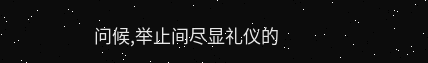问候,举止间尽显礼仪的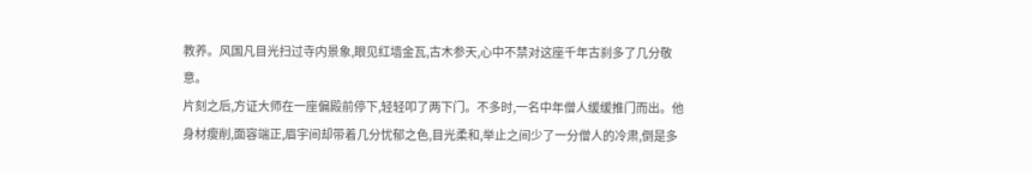教养。风国凡目光扫过寺内景象,眼见红墙金瓦,古木参天,心中不禁对这座千年古刹多了几分敬意。
片刻之后,方证大师在一座偏殿前停下,轻轻叩了两下门。不多时,一名中年僧人缓缓推门而出。他身材瘦削,面容端正,眉宇间却带着几分忧郁之色,目光柔和,举止之间少了一分僧人的冷肃,倒是多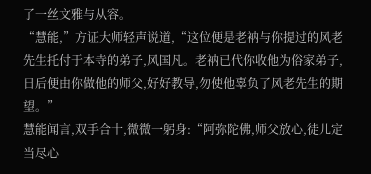了一丝文雅与从容。
“慧能,”方证大师轻声说道,“这位便是老衲与你提过的风老先生托付于本寺的弟子,风国凡。老衲已代你收他为俗家弟子,日后便由你做他的师父,好好教导,勿使他辜负了风老先生的期望。”
慧能闻言,双手合十,微微一躬身:“阿弥陀佛,师父放心,徒儿定当尽心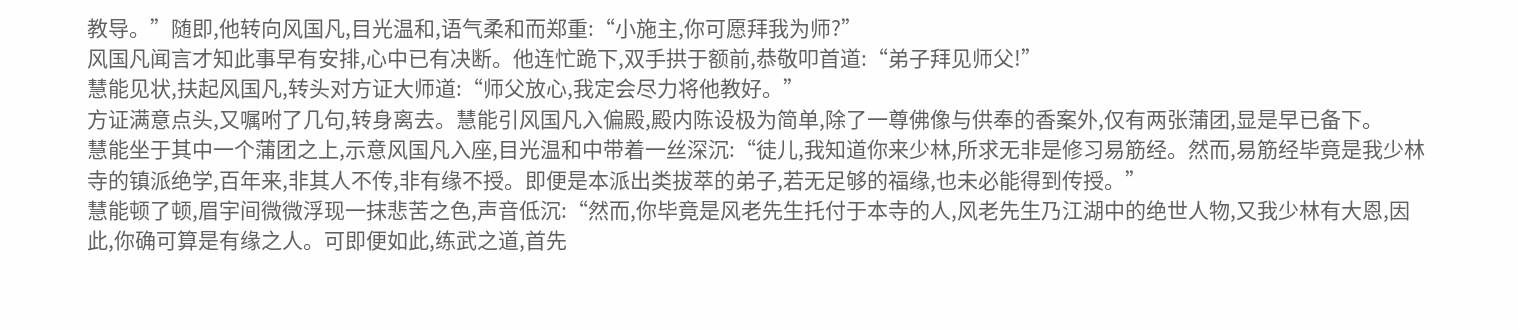教导。”随即,他转向风国凡,目光温和,语气柔和而郑重:“小施主,你可愿拜我为师?”
风国凡闻言才知此事早有安排,心中已有决断。他连忙跪下,双手拱于额前,恭敬叩首道:“弟子拜见师父!”
慧能见状,扶起风国凡,转头对方证大师道:“师父放心,我定会尽力将他教好。”
方证满意点头,又嘱咐了几句,转身离去。慧能引风国凡入偏殿,殿内陈设极为简单,除了一尊佛像与供奉的香案外,仅有两张蒲团,显是早已备下。
慧能坐于其中一个蒲团之上,示意风国凡入座,目光温和中带着一丝深沉:“徒儿,我知道你来少林,所求无非是修习易筋经。然而,易筋经毕竟是我少林寺的镇派绝学,百年来,非其人不传,非有缘不授。即便是本派出类拔萃的弟子,若无足够的福缘,也未必能得到传授。”
慧能顿了顿,眉宇间微微浮现一抹悲苦之色,声音低沉:“然而,你毕竟是风老先生托付于本寺的人,风老先生乃江湖中的绝世人物,又我少林有大恩,因此,你确可算是有缘之人。可即便如此,练武之道,首先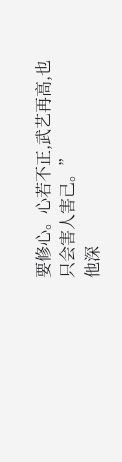要修心。心若不正,武艺再高,也只会害人害己。”
他深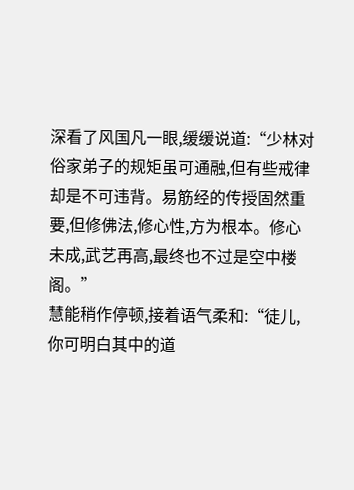深看了风国凡一眼,缓缓说道:“少林对俗家弟子的规矩虽可通融,但有些戒律却是不可违背。易筋经的传授固然重要,但修佛法,修心性,方为根本。修心未成,武艺再高,最终也不过是空中楼阁。”
慧能稍作停顿,接着语气柔和:“徒儿,你可明白其中的道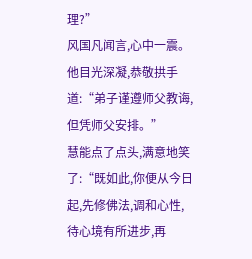理?”
风国凡闻言,心中一震。他目光深凝,恭敬拱手道:“弟子谨遵师父教诲,但凭师父安排。”
慧能点了点头,满意地笑了:“既如此,你便从今日起,先修佛法,调和心性,待心境有所进步,再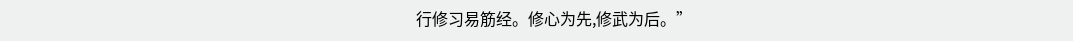行修习易筋经。修心为先,修武为后。”